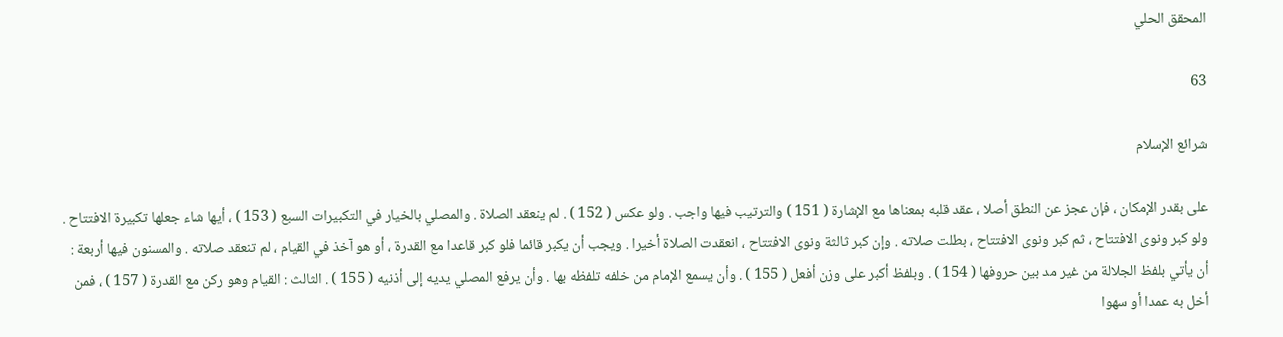المحقق الحلي

63

شرائع الإسلام

على بقدر الإمكان ، فإن عجز عن النطق أصلا ، عقد قلبه بمعناها مع الإشارة ( 151 ) والترتيب فيها واجب . ولو عكس ( 152 ) . لم ينعقد الصلاة . والمصلي بالخيار في التكبيرات السبع ( 153 ) ، أيها شاء جعلها تكبيرة الافتتاح . ولو كبر ونوى الافتتاح ، ثم كبر ونوى الافتتاح ، بطلت صلاته . وإن كبر ثالثة ونوى الافتتاح ، انعقدت الصلاة أخيرا . ويجب أن يكبر قائما فلو كبر قاعدا مع القدرة ، أو هو آخذ في القيام ، لم تنعقد صلاته . والمسنون فيها أربعة : أن يأتي بلفظ الجلالة من غير مد بين حروفها ( 154 ) . وبلفظ أكبر على وزن أفعل ( 155 ) . وأن يسمع الإمام من خلفه تلفظه بها . وأن يرفع المصلي يديه إلى أذنيه ( 155 ) . الثالث : القيام وهو ركن مع القدرة ( 157 ) ، فمن أخل به عمدا أو سهوا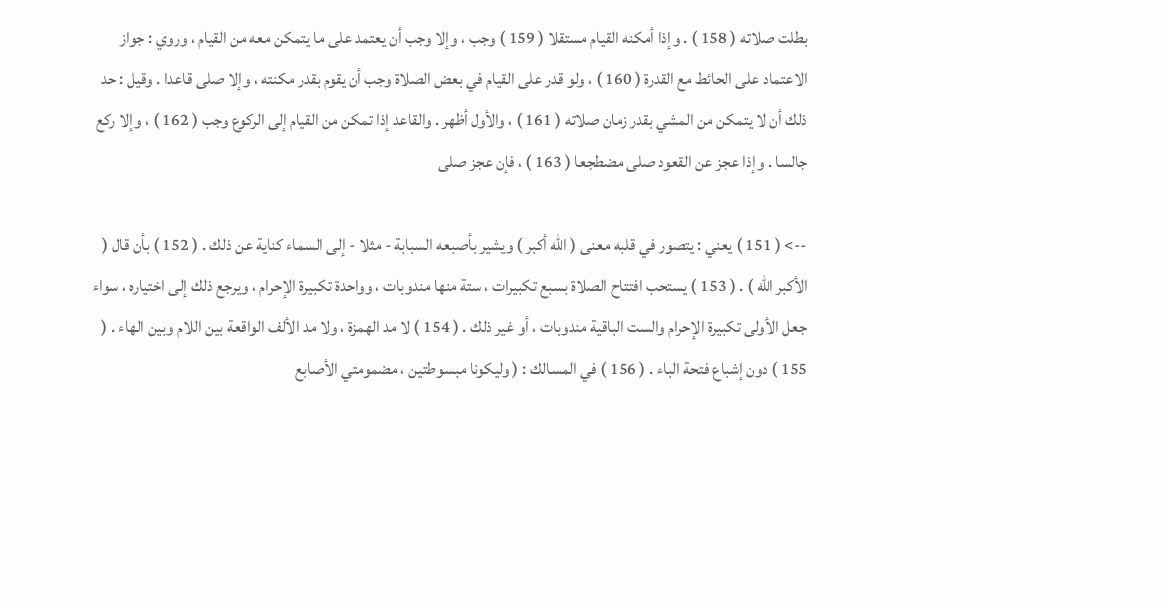بطلت صلاته ( 158 ) . وإذا أمكنه القيام مستقلا ( 159 ) وجب ، وإلا وجب أن يعتمد على ما يتمكن معه من القيام ، وروي : جواز الاعتماد على الحائط مع القدرة ( 160 ) ، ولو قدر على القيام في بعض الصلاة وجب أن يقوم بقدر مكنته ، وإلا صلى قاعدا . وقيل : حد ذلك أن لا يتمكن من المشي بقدر زمان صلاته ( 161 ) ، والأول أظهر . والقاعد إذا تمكن من القيام إلى الركوع وجب ( 162 ) ، وإلا ركع جالسا . وإذا عجز عن القعود صلى مضطجعا ( 163 ) ، فإن عجز صلى

--> ( 151 ) يعني : يتصور في قلبه معنى ( الله أكبر ) ويشير بأصبعه السبابة - مثلا - إلى السماء كناية عن ذلك . ( 152 ) بأن قال ( الأكبر الله ) . ( 153 ) يستحب افتتاح الصلاة بسبع تكبيرات ، ستة منها مندوبات ، وواحدة تكبيرة الإحرام ، ويرجع ذلك إلى اختياره ، سواء جعل الأولى تكبيرة الإحرام والست الباقية مندوبات ، أو غير ذلك . ( 154 ) لا مد الهمزة ، ولا مد الألف الواقعة بين اللام وبين الهاء . ( 155 ) دون إشباع فتحة الباء . ( 156 ) في المسالك : ( وليكونا مبسوطتين ، مضمومتي الأصابع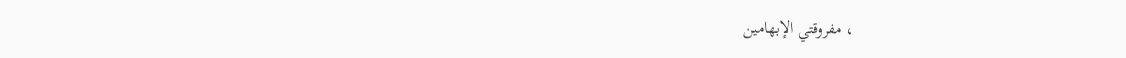، مفروقتي الإبهامين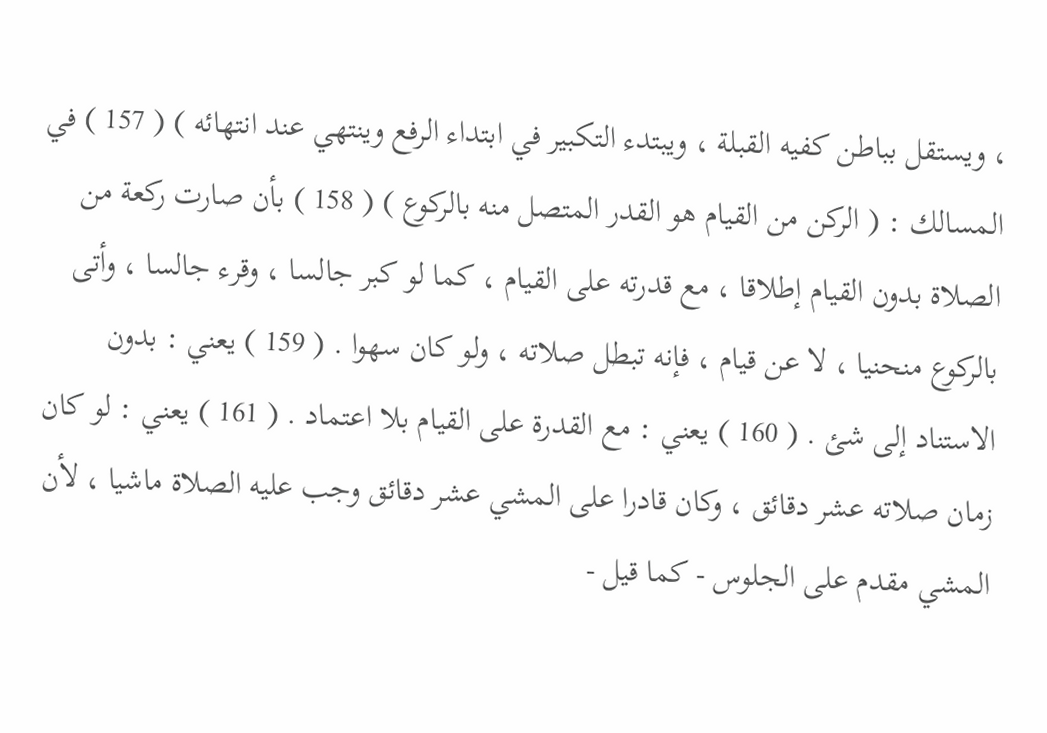، ويستقل بباطن كفيه القبلة ، ويبتدء التكبير في ابتداء الرفع وينتهي عند انتهائه ) ( 157 ) في المسالك : ( الركن من القيام هو القدر المتصل منه بالركوع ) ( 158 ) بأن صارت ركعة من الصلاة بدون القيام إطلاقا ، مع قدرته على القيام ، كما لو كبر جالسا ، وقرء جالسا ، وأتى بالركوع منحنيا ، لا عن قيام ، فإنه تبطل صلاته ، ولو كان سهوا . ( 159 ) يعني : بدون الاستناد إلى شئ . ( 160 ) يعني : مع القدرة على القيام بلا اعتماد . ( 161 ) يعني : لو كان زمان صلاته عشر دقائق ، وكان قادرا على المشي عشر دقائق وجب عليه الصلاة ماشيا ، لأن المشي مقدم على الجلوس - كما قيل -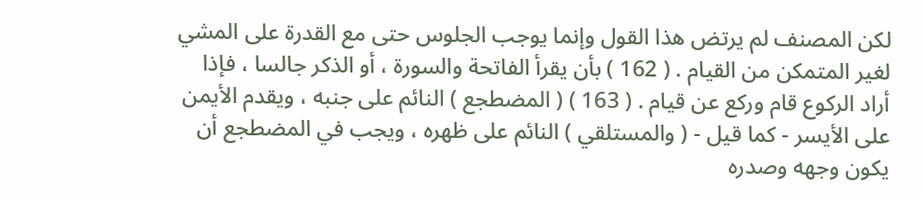لكن المصنف لم يرتض هذا القول وإنما يوجب الجلوس حتى مع القدرة على المشي لغير المتمكن من القيام . ( 162 ) بأن يقرأ الفاتحة والسورة ، أو الذكر جالسا ، فإذا أراد الركوع قام وركع عن قيام . ( 163 ) ( المضطجع ) النائم على جنبه ، ويقدم الأيمن على الأيسر - كما قيل - ( والمستلقي ) النائم على ظهره ، ويجب في المضطجع أن يكون وجهه وصدره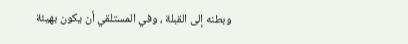وبطنه إلى القبلة ، وفي المستلقي أن يكون بهيئة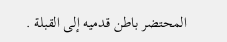المحتضر باطن قدميه إلى القبلة .